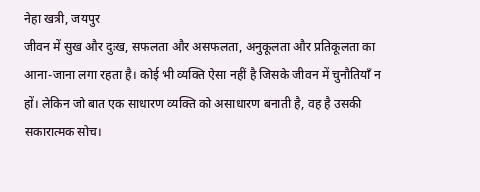नेहा खत्री, जयपुर
जीवन में सुख और दुःख, सफलता और असफलता, अनुकूलता और प्रतिकूलता का आना-जाना लगा रहता है। कोई भी व्यक्ति ऐसा नहीं है जिसके जीवन में चुनौतियाँ न हों। लेकिन जो बात एक साधारण व्यक्ति को असाधारण बनाती है, वह है उसकी सकारात्मक सोच।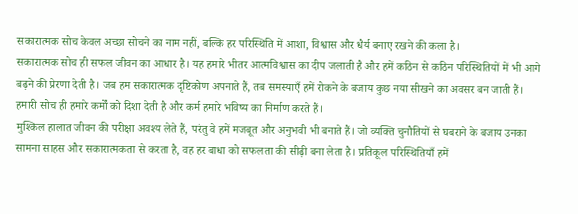सकारात्मक सोच केवल अच्छा सोचने का नाम नहीं, बल्कि हर परिस्थिति में आशा, विश्वास और धैर्य बनाए रखने की कला है।
सकारात्मक सोच ही सफल जीवन का आधार है। यह हमारे भीतर आत्मविश्वास का दीप जलाती है और हमें कठिन से कठिन परिस्थितियों में भी आगे बढ़ने की प्रेरणा देती है। जब हम सकारात्मक दृष्टिकोण अपनाते हैं, तब समस्याएँ हमें रोकने के बजाय कुछ नया सीखने का अवसर बन जाती हैं। हमारी सोच ही हमारे कर्मों को दिशा देती है और कर्म हमारे भविष्य का निर्माण करते हैं।
मुश्किल हालात जीवन की परीक्षा अवश्य लेते हैं, परंतु वे हमें मजबूत और अनुभवी भी बनाते हैं। जो व्यक्ति चुनौतियों से घबराने के बजाय उनका सामना साहस और सकारात्मकता से करता है, वह हर बाधा को सफलता की सीढ़ी बना लेता है। प्रतिकूल परिस्थितियाँ हमें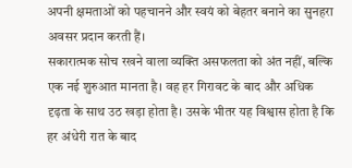अपनी क्षमताओं को पहचानने और स्वयं को बेहतर बनाने का सुनहरा अवसर प्रदान करती हैं।
सकारात्मक सोच रखने वाला व्यक्ति असफलता को अंत नहीं, बल्कि एक नई शुरुआत मानता है। वह हर गिरावट के बाद और अधिक दृढ़ता के साथ उठ खड़ा होता है। उसके भीतर यह विश्वास होता है कि हर अंधेरी रात के बाद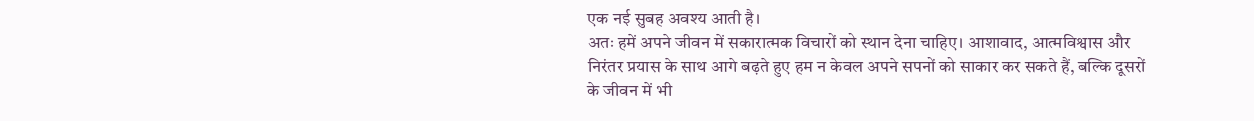एक नई सुबह अवश्य आती है।
अतः हमें अपने जीवन में सकारात्मक विचारों को स्थान देना चाहिए। आशावाद, आत्मविश्वास और निरंतर प्रयास के साथ आगे बढ़ते हुए हम न केवल अपने सपनों को साकार कर सकते हैं, बल्कि दूसरों के जीवन में भी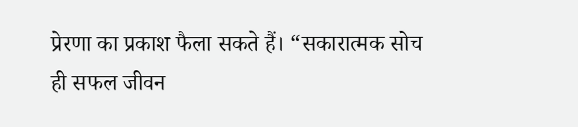प्रेरणा का प्रकाश फैला सकते हैं। “सकारात्मक सोच ही सफल जीवन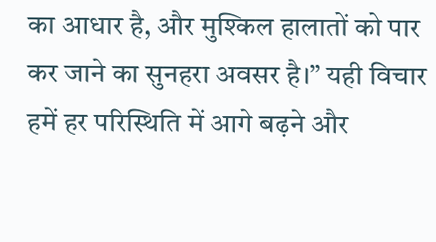का आधार है, और मुश्किल हालातों को पार कर जाने का सुनहरा अवसर है।” यही विचार हमें हर परिस्थिति में आगे बढ़ने और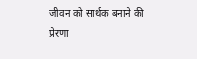जीवन को सार्थक बनाने की प्रेरणा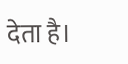देता है।